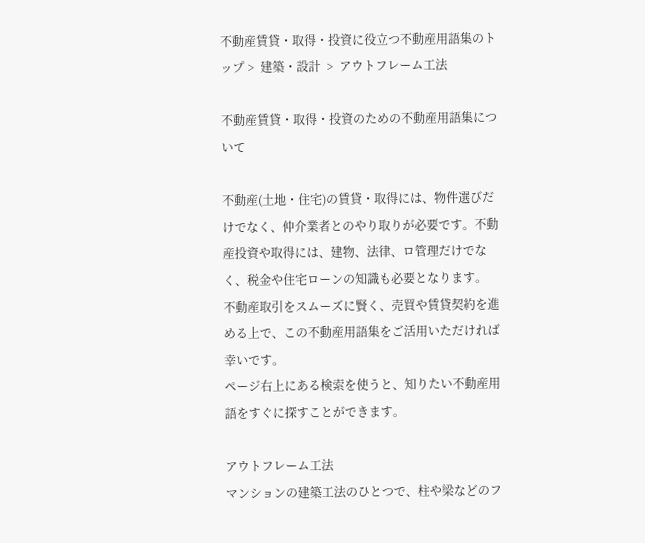不動産賃貸・取得・投資に役立つ不動産用語集のトップ >  建築・設計  >  アウトフレーム工法

不動産賃貸・取得・投資のための不動産用語集について

不動産(土地・住宅)の賃貸・取得には、物件選びだけでなく、仲介業者とのやり取りが必要です。不動産投資や取得には、建物、法律、ロ管理だけでなく、税金や住宅ローンの知識も必要となります。
不動産取引をスムーズに賢く、売買や賃貸契約を進める上で、この不動産用語集をご活用いただければ幸いです。
ページ右上にある検索を使うと、知りたい不動産用語をすぐに探すことができます。

アウトフレーム工法
マンションの建築工法のひとつで、柱や梁などのフ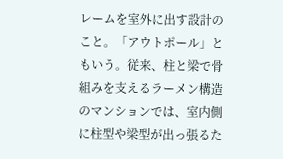レームを室外に出す設計のこと。「アウトポール」ともいう。従来、柱と梁で骨組みを支えるラーメン構造のマンションでは、室内側に柱型や梁型が出っ張るた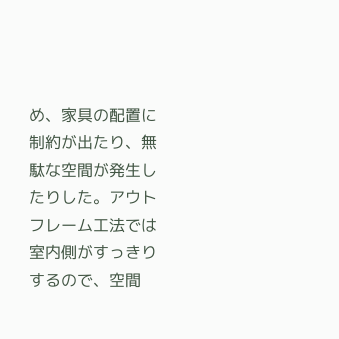め、家具の配置に制約が出たり、無駄な空間が発生したりした。アウトフレーム工法では室内側がすっきりするので、空間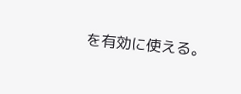を有効に使える。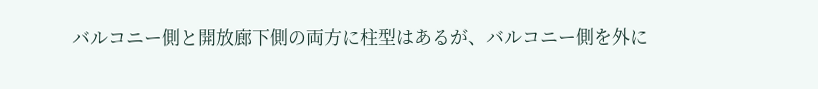バルコニー側と開放廊下側の両方に柱型はあるが、バルコニー側を外に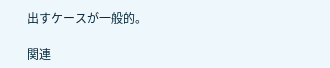出すケースが一般的。

関連